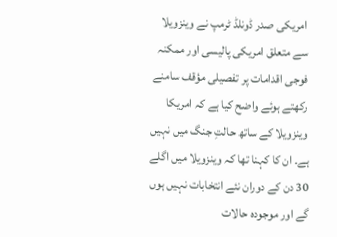امریکی صدر ڈونلڈ ٹرمپ نے وینزویلا سے متعلق امریکی پالیسی اور ممکنہ فوجی اقدامات پر تفصیلی مؤقف سامنے رکھتے ہوئے واضح کیا ہے کہ امریکا وینزویلا کے ساتھ حالتِ جنگ میں نہیں ہے۔ ان کا کہنا تھا کہ وینزویلا میں اگلے 30 دن کے دوران نئے انتخابات نہیں ہوں گے اور موجودہ حالات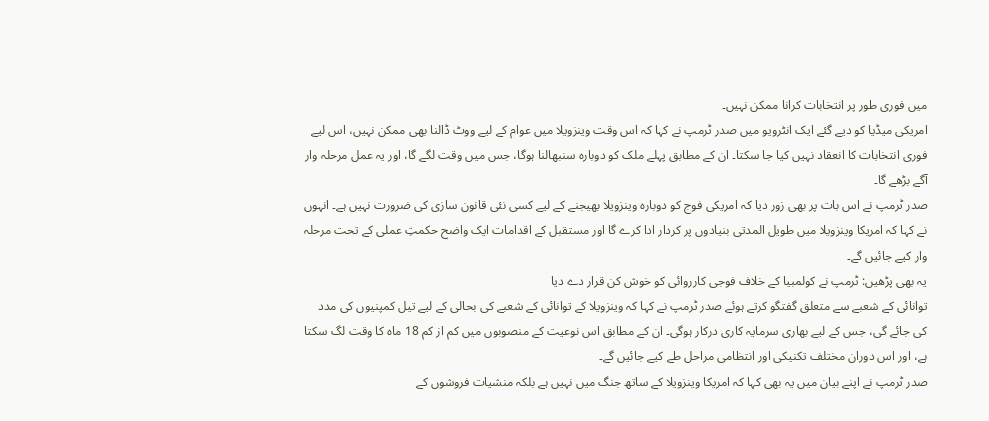میں فوری طور پر انتخابات کرانا ممکن نہیں۔
امریکی میڈیا کو دیے گئے ایک انٹرویو میں صدر ٹرمپ نے کہا کہ اس وقت وینزویلا میں عوام کے لیے ووٹ ڈالنا بھی ممکن نہیں، اس لیے فوری انتخابات کا انعقاد نہیں کیا جا سکتا۔ ان کے مطابق پہلے ملک کو دوبارہ سنبھالنا ہوگا، جس میں وقت لگے گا، اور یہ عمل مرحلہ وار آگے بڑھے گا۔
صدر ٹرمپ نے اس بات پر بھی زور دیا کہ امریکی فوج کو دوبارہ وینزویلا بھیجنے کے لیے کسی نئی قانون سازی کی ضرورت نہیں ہے۔ انہوں نے کہا کہ امریکا وینزویلا میں طویل المدتی بنیادوں پر کردار ادا کرے گا اور مستقبل کے اقدامات ایک واضح حکمتِ عملی کے تحت مرحلہ وار کیے جائیں گے۔
یہ بھی پڑھیں: ٹرمپ نے کولمبیا کے خلاف فوجی کارروائی کو خوش کن قرار دے دیا
توانائی کے شعبے سے متعلق گفتگو کرتے ہوئے صدر ٹرمپ نے کہا کہ وینزویلا کے توانائی کے شعبے کی بحالی کے لیے تیل کمپنیوں کی مدد کی جائے گی، جس کے لیے بھاری سرمایہ کاری درکار ہوگی۔ ان کے مطابق اس نوعیت کے منصوبوں میں کم از کم 18 ماہ کا وقت لگ سکتا ہے، اور اس دوران مختلف تکنیکی اور انتظامی مراحل طے کیے جائیں گے۔
صدر ٹرمپ نے اپنے بیان میں یہ بھی کہا کہ امریکا وینزویلا کے ساتھ جنگ میں نہیں ہے بلکہ منشیات فروشوں کے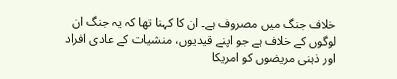خلاف جنگ میں مصروف ہے۔ ان کا کہنا تھا کہ یہ جنگ ان لوگوں کے خلاف ہے جو اپنے قیدیوں، منشیات کے عادی افراد اور ذہنی مریضوں کو امریکا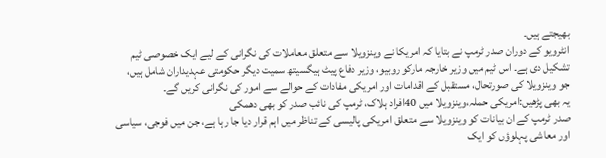بھیجتے ہیں۔
انٹرویو کے دوران صدر ٹرمپ نے بتایا کہ امریکا نے وینزویلا سے متعلق معاملات کی نگرانی کے لیے ایک خصوصی ٹیم تشکیل دی ہے۔ اس ٹیم میں وزیر خارجہ مارکو روبیو، وزیر دفاع پیٹ ہیگسیتھ سمیت دیگر حکومتی عہدیداران شامل ہیں، جو وینزویلا کی صورتحال، مستقبل کے اقدامات اور امریکی مفادات کے حوالے سے امور کی نگرانی کریں گے۔
یہ بھی پڑھیں:امریکی حملہ،وینزویلا میں 40افراد ہلاک، ٹرمپ کی نائب صدر کو بھی دھمکی
صدر ٹرمپ کے ان بیانات کو وینزویلا سے متعلق امریکی پالیسی کے تناظر میں اہم قرار دیا جا رہا ہے، جن میں فوجی، سیاسی اور معاشی پہلوؤں کو ایک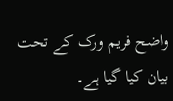واضح فریم ورک کے تحت بیان کیا گیا ہے۔